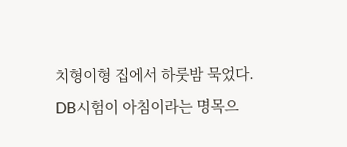치형이형 집에서 하룻밤 묵었다.
DB시험이 아침이라는 명목으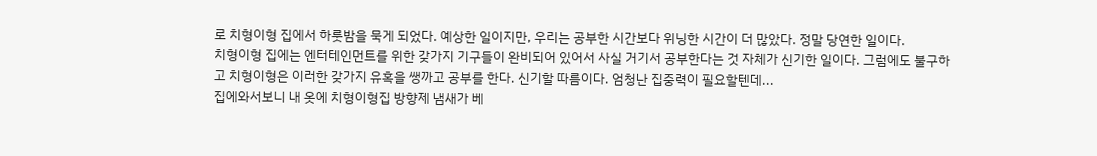로 치형이형 집에서 하룻밤을 묵게 되었다. 예상한 일이지만, 우리는 공부한 시간보다 위닝한 시간이 더 많았다. 정말 당연한 일이다.
치형이형 집에는 엔터테인먼트를 위한 갖가지 기구들이 완비되어 있어서 사실 거기서 공부한다는 것 자체가 신기한 일이다. 그럼에도 불구하고 치형이형은 이러한 갖가지 유혹을 쌩까고 공부를 한다. 신기할 따름이다. 엄청난 집중력이 필요할텐데...
집에와서보니 내 옷에 치형이형집 방향제 냄새가 베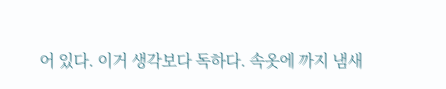어 있다. 이거 생각보다 독하다. 속옷에 까지 냄새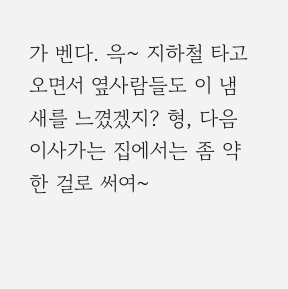가 벤다. 윽~ 지하철 타고 오면서 옆사람들도 이 냄새를 느꼈겠지? 형, 다음 이사가는 집에서는 좀 약한 걸로 써여~